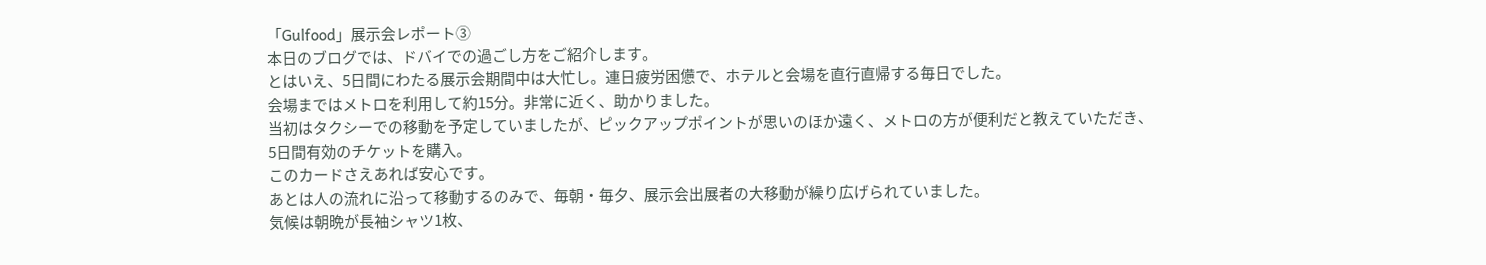「Gulfood」展示会レポート③
本日のブログでは、ドバイでの過ごし方をご紹介します。
とはいえ、5日間にわたる展示会期間中は大忙し。連日疲労困憊で、ホテルと会場を直行直帰する毎日でした。
会場まではメトロを利用して約15分。非常に近く、助かりました。
当初はタクシーでの移動を予定していましたが、ピックアップポイントが思いのほか遠く、メトロの方が便利だと教えていただき、5日間有効のチケットを購入。
このカードさえあれば安心です。
あとは人の流れに沿って移動するのみで、毎朝・毎夕、展示会出展者の大移動が繰り広げられていました。
気候は朝晩が長袖シャツ1枚、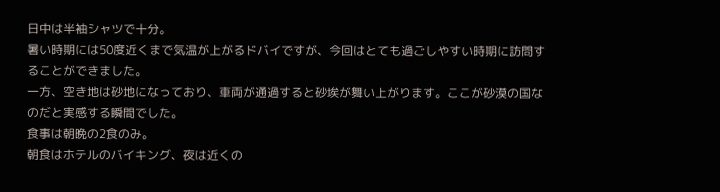日中は半袖シャツで十分。
暑い時期には50度近くまで気温が上がるドバイですが、今回はとても過ごしやすい時期に訪問することができました。
一方、空き地は砂地になっており、車両が通過すると砂埃が舞い上がります。ここが砂漠の国なのだと実感する瞬間でした。
食事は朝晩の2食のみ。
朝食はホテルのバイキング、夜は近くの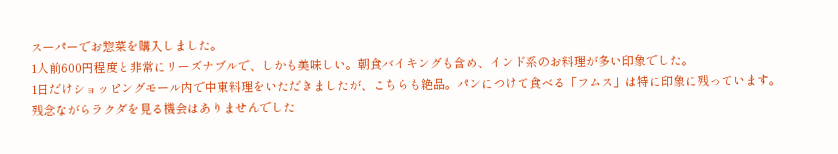スーパーでお惣菜を購入しました。
1人前600円程度と非常にリーズナブルで、しかも美味しい。朝食バイキングも含め、インド系のお料理が多い印象でした。
1日だけショッピングモール内で中東料理をいただきましたが、こちらも絶品。パンにつけて食べる「フムス」は特に印象に残っています。
残念ながらラクダを見る機会はありませんでした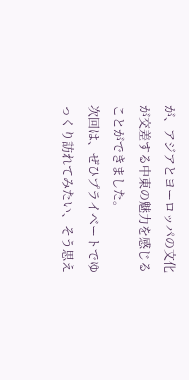が、アジアとヨーロッパの文化が交差する中東の魅力を感じることができました。
次回は、ぜひプライベートでゆっくり訪れてみたい、そう思え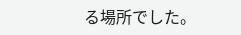る場所でした。